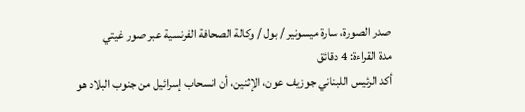صدر الصورة، سارة ميسونير / بول / وكالة الصحافة الفرنسية عبر صور غيتي
مدة القراءة: 4 دقائق
أكد الرئيس اللبناني جوزيف عون، الإثنين، أن انسحاب إسرائيل من جنوب البلاد هو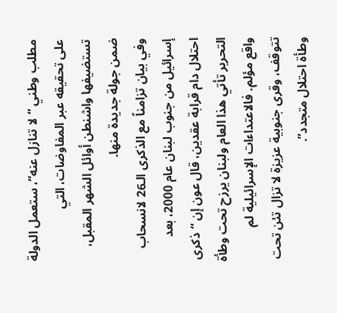مطلب وطني “لا تنازل عنه”، ستعمل الدولة على تحقيقه عبر المفاوضات، التي تستضيفها واشنطن أوائل الشهر المقبل، ضمن جولة جديدة منها.
وفي بيان تزامناً مع الذكرى الـ26 لانسحاب إسرائيل من جنوب لبنان عام 2000، بعد احتلال دام قرابة عقدين، قال عون إن “ذكرى التحرير تأتي هذا العام ولبنان يرزح تحت وطأة واقع مؤلم. فالاعتداءات الإسرائيلية لم تتوقف، وقرى جنوبية عزيزة لا تزال تئن تحت وطأة احتلال متجدد”.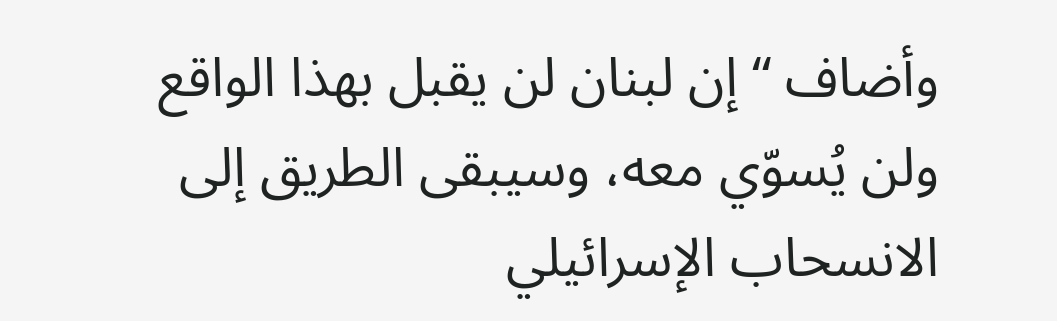وأضاف “إن لبنان لن يقبل بهذا الواقع ولن يُسوّي معه، وسيبقى الطريق إلى الانسحاب الإسرائيلي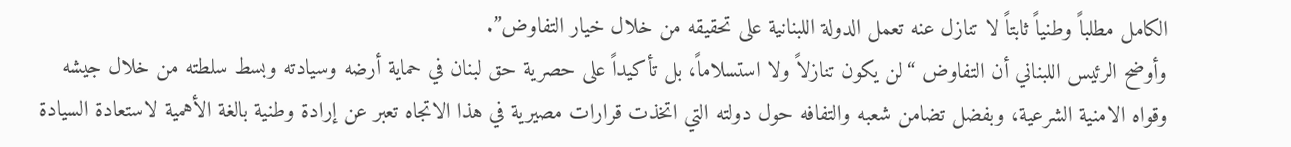الكامل مطلباً وطنياً ثابتاً لا تنازل عنه تعمل الدولة اللبنانية على تحقيقه من خلال خيار التفاوض”.
وأوضح الرئيس اللبناني أن التفاوض “لن يكون تنازلاً ولا استسلاماً، بل تأكيداً على حصرية حق لبنان في حماية أرضه وسيادته وبسط سلطته من خلال جيشه وقواه الامنية الشرعية، وبفضل تضامن شعبه والتفافه حول دولته التي اتخذت قرارات مصيرية في هذا الاتجاه تعبر عن إرادة وطنية بالغة الأهمية لاستعادة السيادة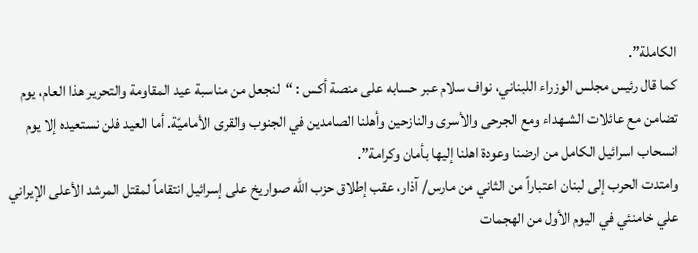الكاملة”.
كما قال رئيس مجلس الوزراء اللبناني، نواف سلام عبر حسابه على منصة أكس : “لنجعل من مناسبة عيد المقاومة والتحرير هذا العام، يوم تضامن مع عائلات الشـهداء ومع الجرحى والأسرى والنازحين وأهلنا الصامدين في الجنوب والقرى الأماميّة. أما العيد فلن نستعيده إلا يوم انسحاب اسرائيل الكامل من ارضنا وعودة اهلنا إليها بأمان وكرامة”.
وامتدت الحرب إلى لبنان اعتباراً من الثاني من مارس/ آذار، عقب إطلاق حزب الله صواريخ على إسرائيل انتقاماً لمقتل المرشد الأعلى الإيراني علي خامنئي في اليوم الأول من الهجمات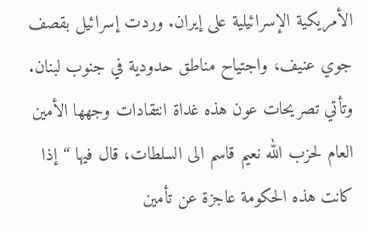الأمريكية الإسرائيلية على إيران. وردت إسرائيل بقصف جوي عنيف، واجتياح مناطق حدودية في جنوب لبنان.
وتأتي تصريحات عون هذه غداة انتقادات وجهها الأمين العام لحزب الله نعيم قاسم الى السلطات، قال فيها “إذا كانت هذه الحكومة عاجزة عن تأمين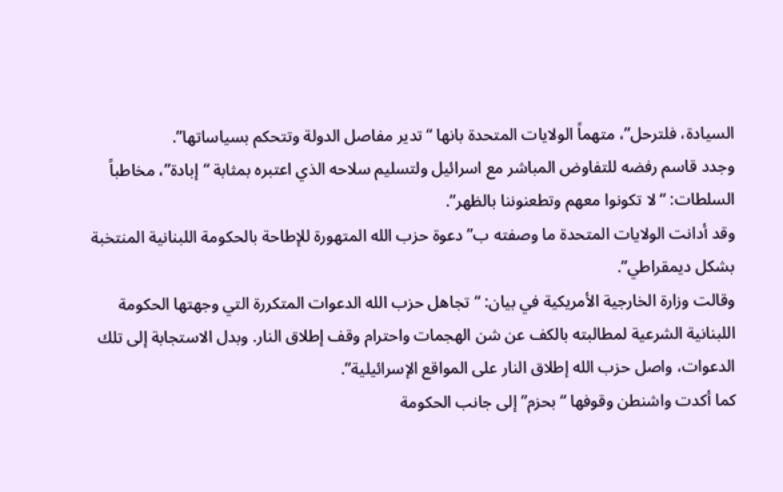السيادة، فلترحل”، متهماً الولايات المتحدة بانها “تدير مفاصل الدولة وتتحكم بسياساتها”.
وجدد قاسم رفضه للتفاوض المباشر مع اسرائيل ولتسليم سلاحه الذي اعتبره بمثابة “إبادة”، مخاطباً السلطات: “لا تكونوا معهم وتطعنوننا بالظهر”.
وقد أدانت الولايات المتحدة ما وصفته ب” دعوة حزب الله المتهورة للإطاحة بالحكومة اللبنانية المنتخبة بشكل ديمقراطي”.
وقالت وزارة الخارجية الأمريكية في بيان: “تجاهل حزب الله الدعوات المتكررة التي وجهتها الحكومة اللبنانية الشرعية لمطالبته بالكف عن شن الهجمات واحترام وقف إطلاق النار. وبدل الاستجابة إلى تلك الدعوات، واصل حزب الله إطلاق النار على المواقع الإسرائيلية”.
كما أكدت واشنطن وقوفها “بحزم” إلى جانب الحكومة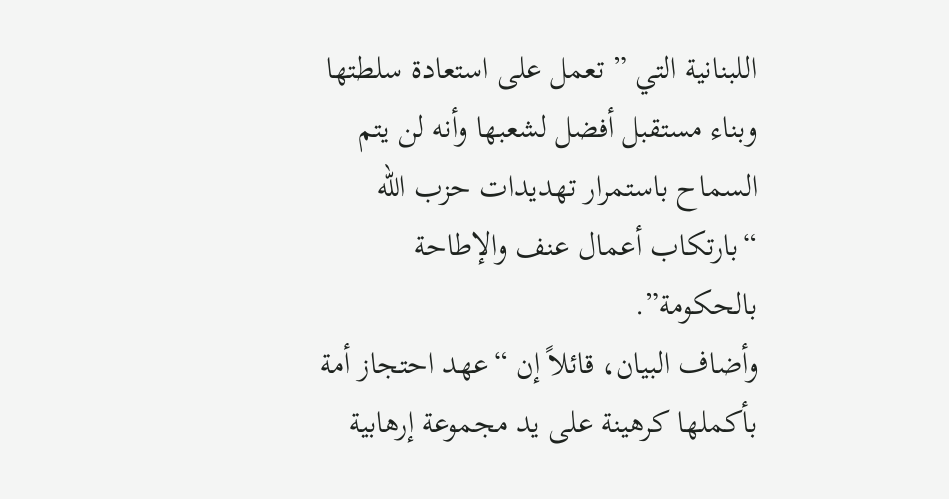اللبنانية التي ” تعمل على استعادة سلطتها وبناء مستقبل أفضل لشعبها وأنه لن يتم السماح باستمرار تهديدات حزب الله “بارتكاب أعمال عنف والإطاحة بالحكومة”.
وأضاف البيان، قائلاً إن “عهد احتجاز أمة بأكملها كرهينة على يد مجموعة إرهابية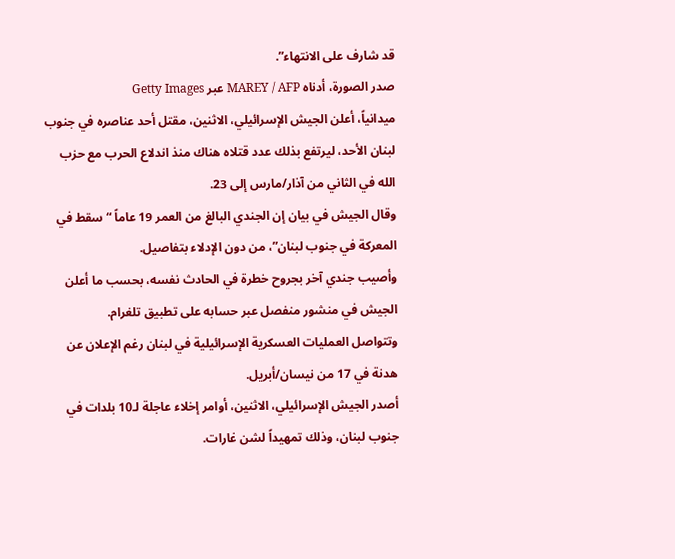قد شارف على الانتهاء”.
صدر الصورة، أدناه MAREY / AFP عبر Getty Images
ميدانياً، أعلن الجيش الإسرائيلي، الاثنين، مقتل أحد عناصره في جنوب لبنان الأحد، ليرتفع بذلك عدد قتلاه هناك منذ اندلاع الحرب مع حزب الله في الثاني من آذار/مارس إلى 23.
وقال الجيش في بيان إن الجندي البالغ من العمر 19 عاماً “سقط في المعركة في جنوب لبنان”، من دون الإدلاء بتفاصيل.
وأصيب جندي آخر بجروح خطرة في الحادث نفسه، بحسب ما أعلن الجيش في منشور منفصل عبر حسابه على تطبيق تلغرام.
وتتواصل العمليات العسكرية الإسرائيلية في لبنان رغم الإعلان عن هدنة في 17 من نيسان/أبريل.
أصدر الجيش الإسرائيلي، الاثنين، أوامر إخلاء عاجلة لـ10 بلدات في جنوب لبنان، وذلك تمهيداً لشن غارات.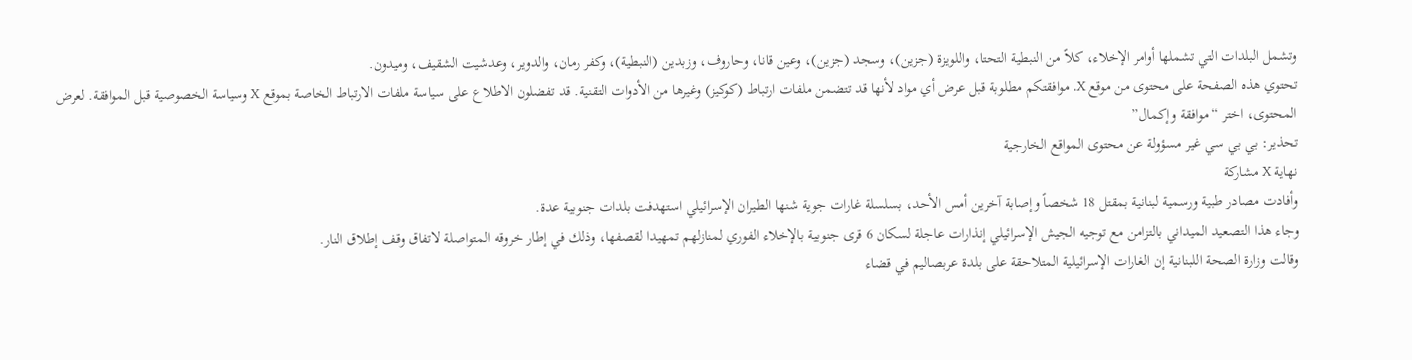وتشمل البلدات التي تشملها أوامر الإخلاء، كلاً من النبطية التحتا، واللويزة (جزين)، وسجد (جزين)، وعين قانا، وحاروف، وزبدين (النبطية)، وکفر رمان، والدوير، وعدشيت الشقيف، وميدون.
تحتوي هذه الصفحة على محتوى من موقع X. موافقتكم مطلوبة قبل عرض أي مواد لأنها قد تتضمن ملفات ارتباط (كوكيز) وغيرها من الأدوات التقنية. قد تفضلون الاطلاع على سياسة ملفات الارتباط الخاصة بموقع X وسياسة الخصوصية قبل الموافقة. لعرض المحتوى، اختر “موافقة وإكمال”
تحذير: بي بي سي غير مسؤولة عن محتوى المواقع الخارجية
نهاية X مشاركة
وأفادت مصادر طبية ورسمية لبنانية بمقتل 18 شخصاً وإصابة آخرين أمس الأحد، بسلسلة غارات جوية شنها الطيران الإسرائيلي استهدفت بلدات جنوبية عدة.
وجاء هذا التصعيد الميداني بالتزامن مع توجيه الجيش الإسرائيلي إنذارات عاجلة لسكان 6 قرى جنوبية بالإخلاء الفوري لمنازلهم تمهيدا لقصفها، وذلك في إطار خروقه المتواصلة لاتفاق وقف إطلاق النار.
وقالت وزارة الصحة اللبنانية إن الغارات الإسرائيلية المتلاحقة على بلدة عربصاليم في قضاء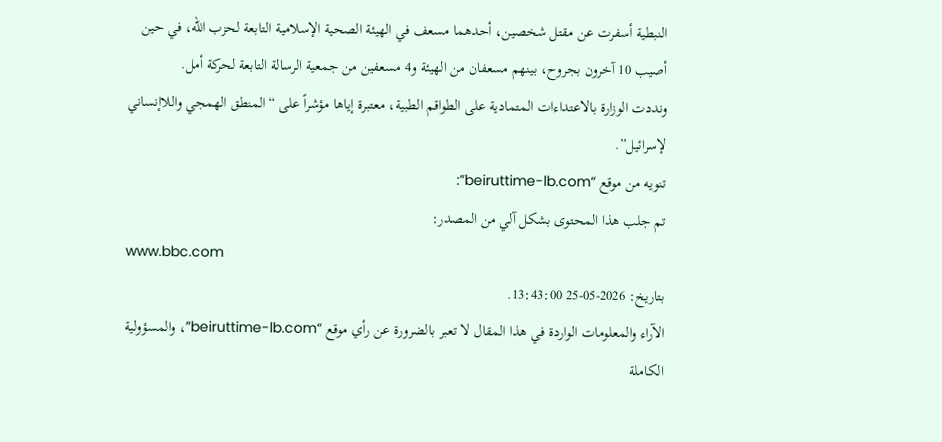النبطية أسفرت عن مقتل شخصين، أحدهما مسعف في الهيئة الصحية الإسلامية التابعة لحزب الله، في حين أصيب 10 آخرون بجروح، بينهم مسعفان من الهيئة و4 مسعفين من جمعية الرسالة التابعة لحركة أمل.
ونددت الوزارة بالاعتداءات المتمادية على الطواقم الطبية، معتبرة إياها مؤشراً على “المنطق الهمجي واللاإنساني لإسرائيل”.
تنويه من موقع “beiruttime-lb.com”:
تم جلب هذا المحتوى بشكل آلي من المصدر:
www.bbc.com
بتاريخ: 2026-05-25 13:43:00.
الآراء والمعلومات الواردة في هذا المقال لا تعبر بالضرورة عن رأي موقع “beiruttime-lb.com”، والمسؤولية الكاملة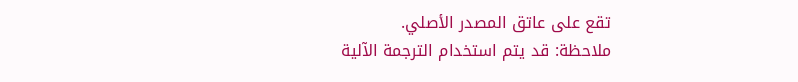تقع على عاتق المصدر الأصلي.
ملاحظة: قد يتم استخدام الترجمة الآلية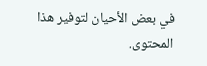في بعض الأحيان لتوفير هذا المحتوى.